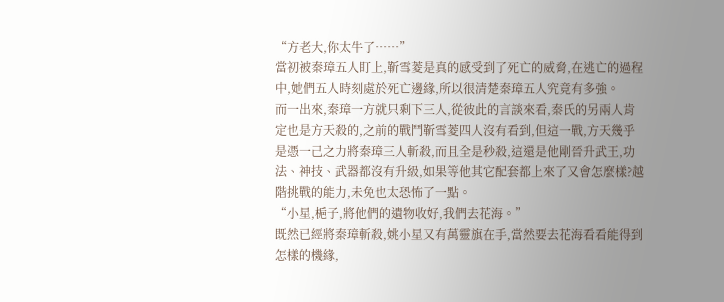“方老大,你太牛了……”
當初被秦璋五人盯上,靳雪菱是真的感受到了死亡的威脅,在逃亡的過程中,她們五人時刻處於死亡邊緣,所以很清楚秦璋五人究竟有多強。
而一出來,秦璋一方就只剩下三人,從彼此的言談來看,秦氏的另兩人肯定也是方天殺的,之前的戰鬥靳雪菱四人沒有看到,但這一戰,方天幾乎是憑一己之力將秦璋三人斬殺,而且全是秒殺,這還是他剛晉升武王,功法、神技、武器都沒有升級,如果等他其它配套都上來了又會怎麼樣?越階挑戰的能力,未免也太恐怖了一點。
“小星,梔子,將他們的遺物收好,我們去花海。”
既然已經將秦璋斬殺,姚小星又有萬靈旗在手,當然要去花海看看能得到怎樣的機緣,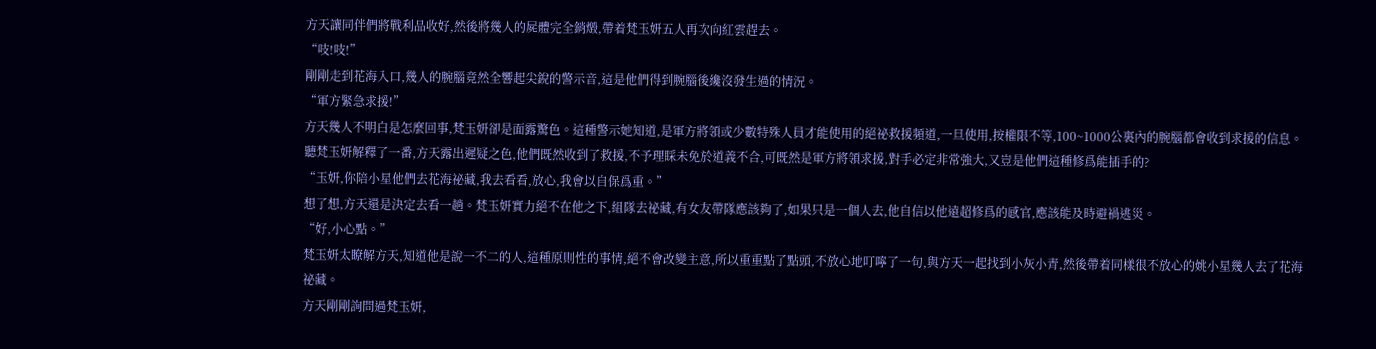方天讓同伴們將戰利品收好,然後將幾人的屍體完全銷燬,帶着梵玉妍五人再次向紅雲趕去。
“吱!吱!”
剛剛走到花海入口,幾人的腕腦竟然全響起尖銳的警示音,這是他們得到腕腦後纔沒發生過的情況。
“軍方緊急求援!”
方天幾人不明白是怎麼回事,梵玉妍卻是面露驚色。這種警示她知道,是軍方將領或少數特殊人員才能使用的絕祕救援頻道,一旦使用,按權限不等,100~1000公裏內的腕腦都會收到求援的信息。
聽梵玉妍解釋了一番,方天露出遲疑之色,他們既然收到了救援,不予理睬未免於道義不合,可既然是軍方將領求援,對手必定非常強大,又豈是他們這種修爲能插手的?
“玉妍,你陪小星他們去花海祕藏,我去看看,放心,我會以自保爲重。”
想了想,方天還是決定去看一趟。梵玉妍實力絕不在他之下,組隊去祕藏,有女友帶隊應該夠了,如果只是一個人去,他自信以他遠超修爲的感官,應該能及時避禍逃災。
“好,小心點。”
梵玉妍太瞭解方天,知道他是說一不二的人,這種原則性的事情,絕不會改變主意,所以重重點了點頭,不放心地叮嚀了一句,與方天一起找到小灰小青,然後帶着同樣很不放心的姚小星幾人去了花海祕藏。
方天剛剛詢問過梵玉妍,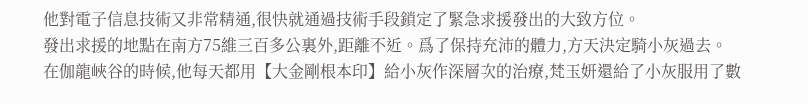他對電子信息技術又非常精通,很快就通過技術手段鎖定了緊急求援發出的大致方位。
發出求援的地點在南方75維三百多公裏外,距離不近。爲了保持充沛的體力,方天決定騎小灰過去。
在伽龍峽谷的時候,他每天都用【大金剛根本印】給小灰作深層次的治療,梵玉妍還給了小灰服用了數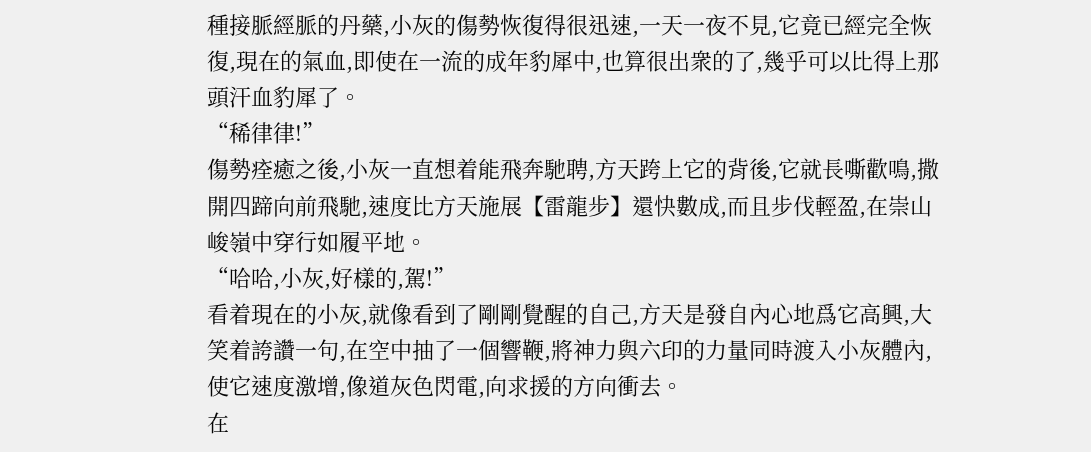種接脈經脈的丹藥,小灰的傷勢恢復得很迅速,一天一夜不見,它竟已經完全恢復,現在的氣血,即使在一流的成年豹犀中,也算很出衆的了,幾乎可以比得上那頭汗血豹犀了。
“稀律律!”
傷勢痊癒之後,小灰一直想着能飛奔馳聘,方天跨上它的背後,它就長嘶歡鳴,撒開四蹄向前飛馳,速度比方天施展【雷龍步】還快數成,而且步伐輕盈,在崇山峻嶺中穿行如履平地。
“哈哈,小灰,好樣的,駕!”
看着現在的小灰,就像看到了剛剛覺醒的自己,方天是發自內心地爲它高興,大笑着誇讚一句,在空中抽了一個響鞭,將神力與六印的力量同時渡入小灰體內,使它速度激增,像道灰色閃電,向求援的方向衝去。
在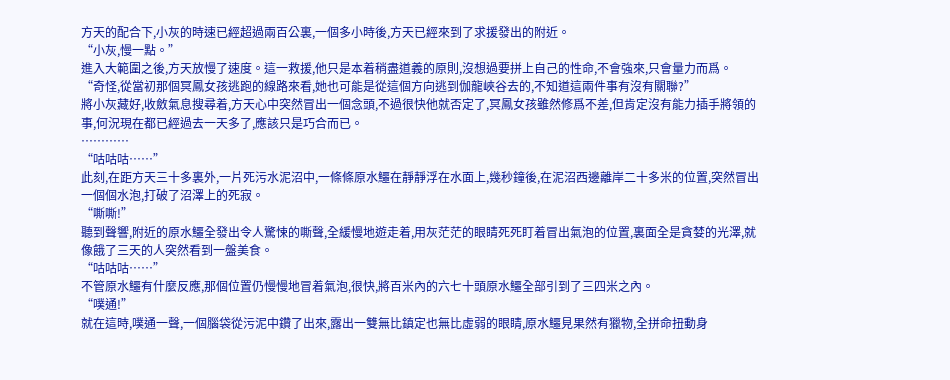方天的配合下,小灰的時速已經超過兩百公裏,一個多小時後,方天已經來到了求援發出的附近。
“小灰,慢一點。”
進入大範圍之後,方天放慢了速度。這一救援,他只是本着稍盡道義的原則,沒想過要拼上自己的性命,不會強來,只會量力而爲。
“奇怪,從當初那個冥鳳女孩逃跑的線路來看,她也可能是從這個方向逃到伽龍峽谷去的,不知道這兩件事有沒有關聯?”
將小灰藏好,收斂氣息搜尋着,方天心中突然冒出一個念頭,不過很快他就否定了,冥鳳女孩雖然修爲不差,但肯定沒有能力插手將領的事,何況現在都已經過去一天多了,應該只是巧合而已。
…………
“咕咕咕……”
此刻,在距方天三十多裏外,一片死污水泥沼中,一條條原水鱷在靜靜浮在水面上,幾秒鐘後,在泥沼西邊離岸二十多米的位置,突然冒出一個個水泡,打破了沼澤上的死寂。
“嘶嘶!”
聽到聲響,附近的原水鱷全發出令人驚悚的嘶聲,全緩慢地遊走着,用灰茫茫的眼睛死死盯着冒出氣泡的位置,裏面全是貪婪的光澤,就像餓了三天的人突然看到一盤美食。
“咕咕咕……”
不管原水鱷有什麼反應,那個位置仍慢慢地冒着氣泡,很快,將百米內的六七十頭原水鱷全部引到了三四米之內。
“噗通!”
就在這時,噗通一聲,一個腦袋從污泥中鑽了出來,露出一雙無比鎮定也無比虛弱的眼睛,原水鱷見果然有獵物,全拼命扭動身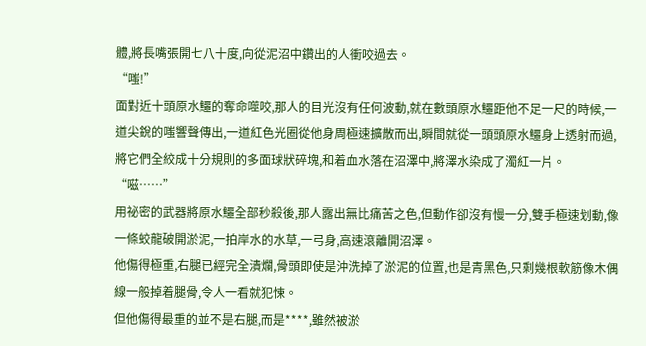體,將長嘴張開七八十度,向從泥沼中鑽出的人衝咬過去。
“嗤!”
面對近十頭原水鱷的奪命噬咬,那人的目光沒有任何波動,就在數頭原水鱷距他不足一尺的時候,一道尖銳的嗤響聲傳出,一道紅色光圈從他身周極速擴散而出,瞬間就從一頭頭原水鱷身上透射而過,將它們全絞成十分規則的多面球狀碎塊,和着血水落在沼澤中,將澤水染成了濁紅一片。
“嗞……”
用祕密的武器將原水鱷全部秒殺後,那人露出無比痛苦之色,但動作卻沒有慢一分,雙手極速划動,像一條蛟龍破開淤泥,一拍岸水的水草,一弓身,高速滾離開沼澤。
他傷得極重,右腿已經完全潰爛,骨頭即使是沖洗掉了淤泥的位置,也是青黑色,只剩幾根軟筋像木偶線一般掉着腿骨,令人一看就犯悚。
但他傷得最重的並不是右腿,而是****,雖然被淤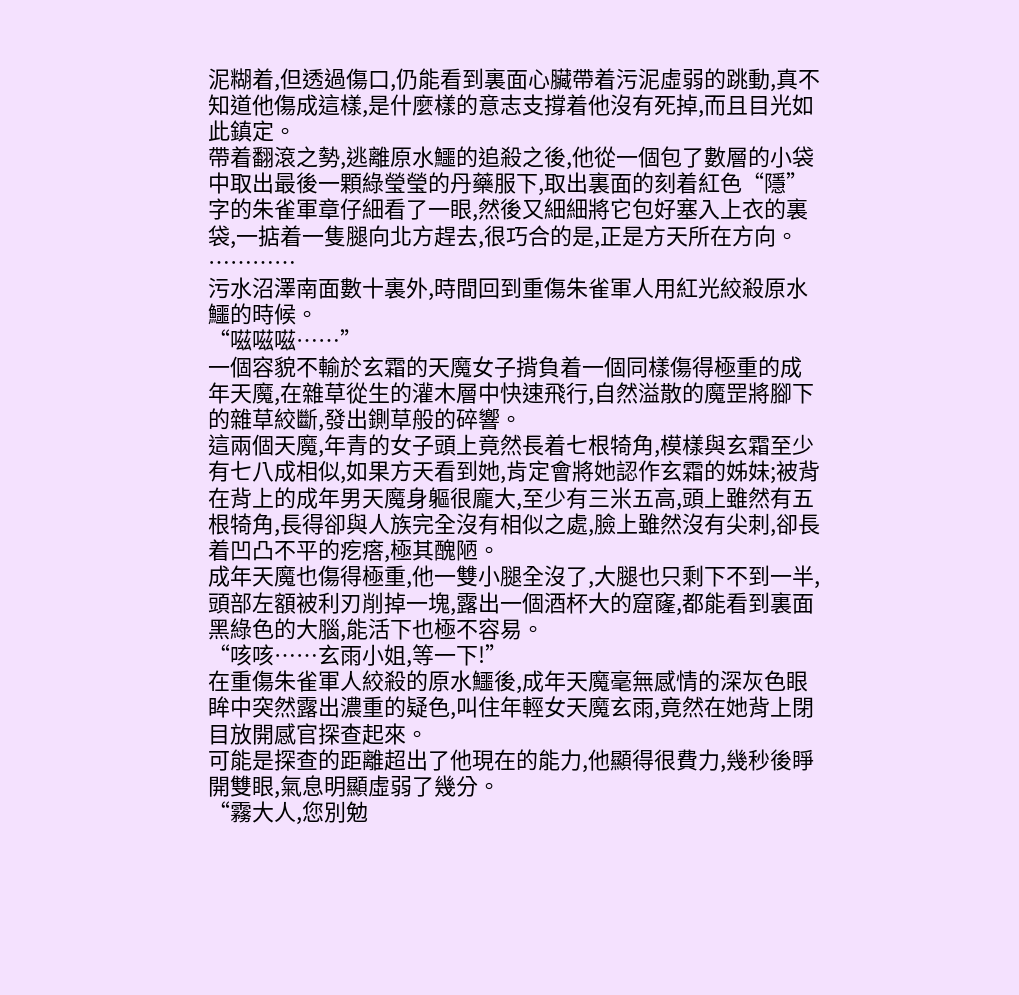泥糊着,但透過傷口,仍能看到裏面心臟帶着污泥虛弱的跳動,真不知道他傷成這樣,是什麼樣的意志支撐着他沒有死掉,而且目光如此鎮定。
帶着翻滾之勢,逃離原水鱷的追殺之後,他從一個包了數層的小袋中取出最後一顆綠瑩瑩的丹藥服下,取出裏面的刻着紅色“隱”字的朱雀軍章仔細看了一眼,然後又細細將它包好塞入上衣的裏袋,一掂着一隻腿向北方趕去,很巧合的是,正是方天所在方向。
…………
污水沼澤南面數十裏外,時間回到重傷朱雀軍人用紅光絞殺原水鱷的時候。
“嗞嗞嗞……”
一個容貌不輸於玄霜的天魔女子揹負着一個同樣傷得極重的成年天魔,在雜草從生的灌木層中快速飛行,自然溢散的魔罡將腳下的雜草絞斷,發出鍘草般的碎響。
這兩個天魔,年青的女子頭上竟然長着七根犄角,模樣與玄霜至少有七八成相似,如果方天看到她,肯定會將她認作玄霜的姊妹;被背在背上的成年男天魔身軀很龐大,至少有三米五高,頭上雖然有五根犄角,長得卻與人族完全沒有相似之處,臉上雖然沒有尖刺,卻長着凹凸不平的疙瘩,極其醜陋。
成年天魔也傷得極重,他一雙小腿全沒了,大腿也只剩下不到一半,頭部左額被利刃削掉一塊,露出一個酒杯大的窟窿,都能看到裏面黑綠色的大腦,能活下也極不容易。
“咳咳……玄雨小姐,等一下!”
在重傷朱雀軍人絞殺的原水鱷後,成年天魔毫無感情的深灰色眼眸中突然露出濃重的疑色,叫住年輕女天魔玄雨,竟然在她背上閉目放開感官探查起來。
可能是探查的距離超出了他現在的能力,他顯得很費力,幾秒後睜開雙眼,氣息明顯虛弱了幾分。
“霧大人,您別勉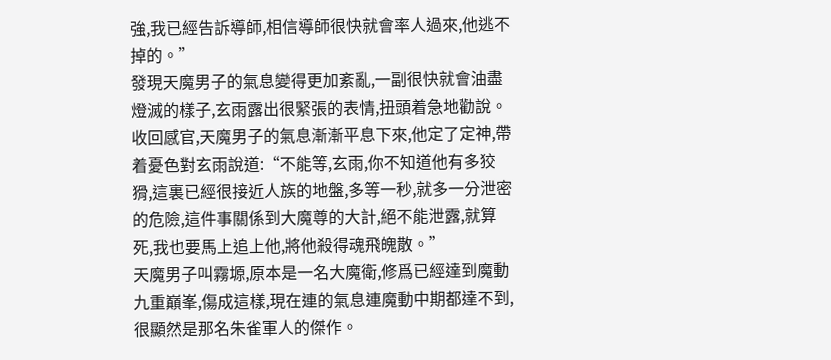強,我已經告訴導師,相信導師很快就會率人過來,他逃不掉的。”
發現天魔男子的氣息變得更加紊亂,一副很快就會油盡燈滅的樣子,玄雨露出很緊張的表情,扭頭着急地勸說。
收回感官,天魔男子的氣息漸漸平息下來,他定了定神,帶着憂色對玄雨說道:“不能等,玄雨,你不知道他有多狡猾,這裏已經很接近人族的地盤,多等一秒,就多一分泄密的危險,這件事關係到大魔尊的大計,絕不能泄露,就算死,我也要馬上追上他,將他殺得魂飛魄散。”
天魔男子叫霧塬,原本是一名大魔衛,修爲已經達到魔動九重巔峯,傷成這樣,現在連的氣息連魔動中期都達不到,很顯然是那名朱雀軍人的傑作。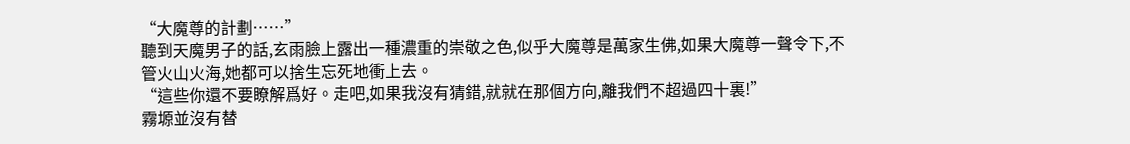“大魔尊的計劃……”
聽到天魔男子的話,玄雨臉上露出一種濃重的崇敬之色,似乎大魔尊是萬家生佛,如果大魔尊一聲令下,不管火山火海,她都可以捨生忘死地衝上去。
“這些你還不要瞭解爲好。走吧,如果我沒有猜錯,就就在那個方向,離我們不超過四十裏!”
霧塬並沒有替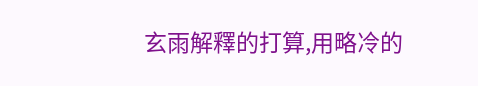玄雨解釋的打算,用略冷的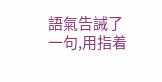語氣告誡了一句,用指着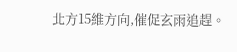北方15維方向,催促玄雨追趕。